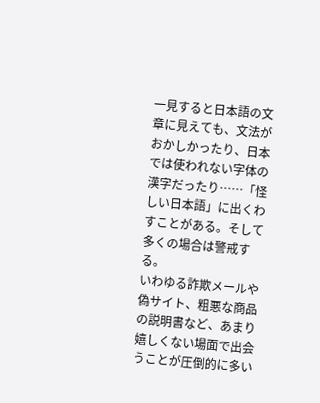一見すると日本語の文章に見えても、文法がおかしかったり、日本では使われない字体の漢字だったり……「怪しい日本語」に出くわすことがある。そして多くの場合は警戒する。
いわゆる詐欺メールや偽サイト、粗悪な商品の説明書など、あまり嬉しくない場面で出会うことが圧倒的に多い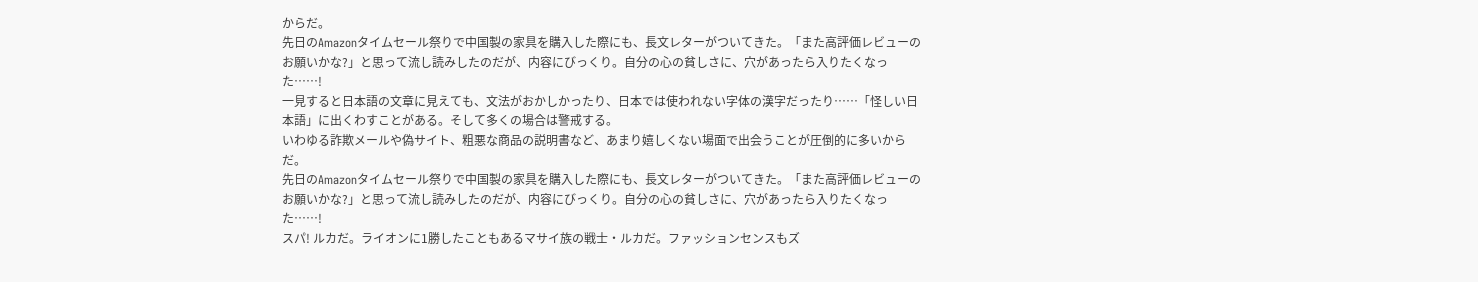からだ。
先日のAmazonタイムセール祭りで中国製の家具を購入した際にも、長文レターがついてきた。「また高評価レビューのお願いかな?」と思って流し読みしたのだが、内容にびっくり。自分の心の貧しさに、穴があったら入りたくなった……!
一見すると日本語の文章に見えても、文法がおかしかったり、日本では使われない字体の漢字だったり……「怪しい日本語」に出くわすことがある。そして多くの場合は警戒する。
いわゆる詐欺メールや偽サイト、粗悪な商品の説明書など、あまり嬉しくない場面で出会うことが圧倒的に多いからだ。
先日のAmazonタイムセール祭りで中国製の家具を購入した際にも、長文レターがついてきた。「また高評価レビューのお願いかな?」と思って流し読みしたのだが、内容にびっくり。自分の心の貧しさに、穴があったら入りたくなった……!
スパ! ルカだ。ライオンに1勝したこともあるマサイ族の戦士・ルカだ。ファッションセンスもズ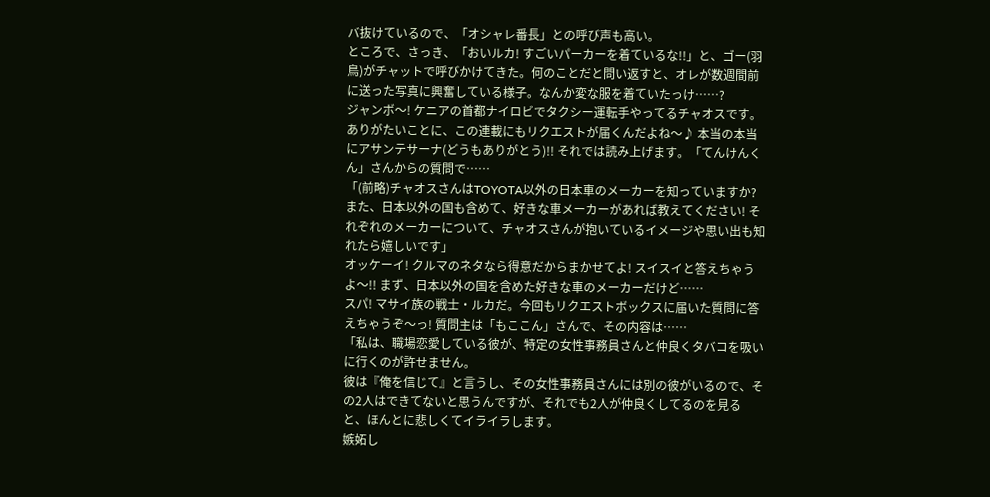バ抜けているので、「オシャレ番長」との呼び声も高い。
ところで、さっき、「おいルカ! すごいパーカーを着ているな!!」と、ゴー(羽鳥)がチャットで呼びかけてきた。何のことだと問い返すと、オレが数週間前に送った写真に興奮している様子。なんか変な服を着ていたっけ……?
ジャンボ〜! ケニアの首都ナイロビでタクシー運転手やってるチャオスです。ありがたいことに、この連載にもリクエストが届くんだよね〜♪ 本当の本当にアサンテサーナ(どうもありがとう)!! それでは読み上げます。「てんけんくん」さんからの質問で……
「(前略)チャオスさんはTOYOTA以外の日本車のメーカーを知っていますか? また、日本以外の国も含めて、好きな車メーカーがあれば教えてください! それぞれのメーカーについて、チャオスさんが抱いているイメージや思い出も知れたら嬉しいです」
オッケーイ! クルマのネタなら得意だからまかせてよ! スイスイと答えちゃうよ〜!! まず、日本以外の国を含めた好きな車のメーカーだけど……
スパ! マサイ族の戦士・ルカだ。今回もリクエストボックスに届いた質問に答えちゃうぞ〜っ! 質問主は「もここん」さんで、その内容は……
「私は、職場恋愛している彼が、特定の女性事務員さんと仲良くタバコを吸いに行くのが許せません。
彼は『俺を信じて』と言うし、その女性事務員さんには別の彼がいるので、その2人はできてないと思うんですが、それでも2人が仲良くしてるのを見ると、ほんとに悲しくてイライラします。
嫉妬し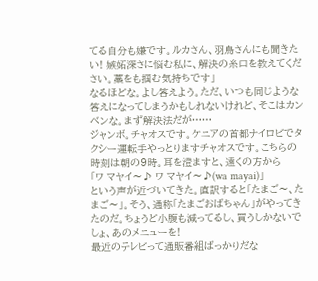てる自分も嫌です。ルカさん、羽鳥さんにも聞きたい! 嫉妬深さに悩む私に、解決の糸口を教えてください。藁をも掴む気持ちです」
なるほどな。よし答えよう。ただ、いつも同じような答えになってしまうかもしれないけれど、そこはカンベンな。まず解決法だが……
ジャンボ。チャオスです。ケニアの首都ナイロビでタクシー運転手やっとりますチャオスです。こちらの時刻は朝の9時。耳を澄ますと、遠くの方から
「ワ マヤイ〜♪ ワ マヤイ〜♪(wa mayai)」
という声が近づいてきた。直訳すると「たまご〜、たまご〜」。そう、通称「たまごおばちゃん」がやってきたのだ。ちょうど小腹も減ってるし、買うしかないでしょ、あのメニューを!
最近のテレビって通販番組ばっかりだな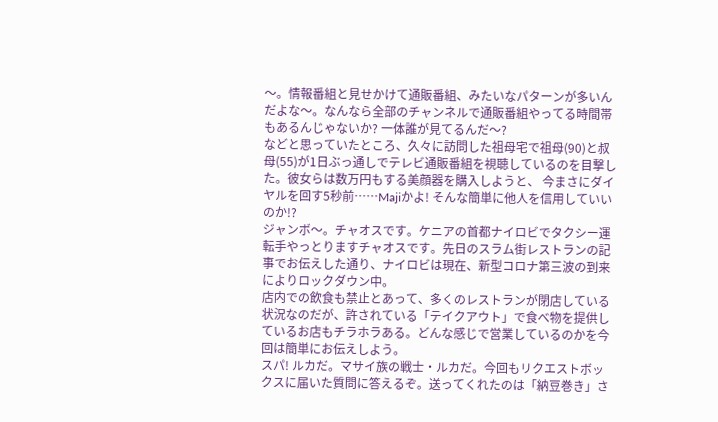〜。情報番組と見せかけて通販番組、みたいなパターンが多いんだよな〜。なんなら全部のチャンネルで通販番組やってる時間帯もあるんじゃないか? 一体誰が見てるんだ〜?
などと思っていたところ、久々に訪問した祖母宅で祖母(90)と叔母(55)が1日ぶっ通しでテレビ通販番組を視聴しているのを目撃した。彼女らは数万円もする美顔器を購入しようと、 今まさにダイヤルを回す5秒前……Majiかよ! そんな簡単に他人を信用していいのか!?
ジャンボ〜。チャオスです。ケニアの首都ナイロビでタクシー運転手やっとりますチャオスです。先日のスラム街レストランの記事でお伝えした通り、ナイロビは現在、新型コロナ第三波の到来によりロックダウン中。
店内での飲食も禁止とあって、多くのレストランが閉店している状況なのだが、許されている「テイクアウト」で食べ物を提供しているお店もチラホラある。どんな感じで営業しているのかを今回は簡単にお伝えしよう。
スパ! ルカだ。マサイ族の戦士・ルカだ。今回もリクエストボックスに届いた質問に答えるぞ。送ってくれたのは「納豆巻き」さ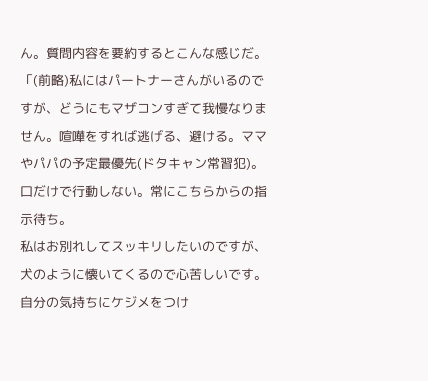ん。質問内容を要約するとこんな感じだ。
「(前略)私にはパートナーさんがいるのですが、どうにもマザコンすぎて我慢なりません。喧嘩をすれば逃げる、避ける。ママやパパの予定最優先(ドタキャン常習犯)。口だけで行動しない。常にこちらからの指示待ち。
私はお別れしてスッキリしたいのですが、犬のように懐いてくるので心苦しいです。自分の気持ちにケジメをつけ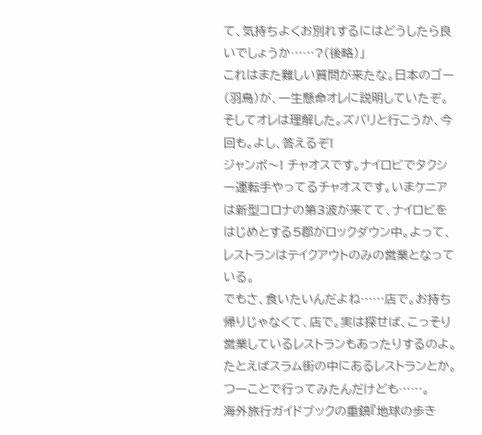て、気持ちよくお別れするにはどうしたら良いでしょうか……?(後略)」
これはまた難しい質問が来たな。日本のゴー(羽鳥)が、一生懸命オレに説明していたぞ。そしてオレは理解した。ズバリと行こうか、今回も。よし、答えるぞ!
ジャンボ〜! チャオスです。ナイロビでタクシー運転手やってるチャオスです。いまケニアは新型コロナの第3波が来てて、ナイロビをはじめとする5郡がロックダウン中。よって、レストランはテイクアウトのみの営業となっている。
でもさ、食いたいんだよね……店で。お持ち帰りじゃなくて、店で。実は探せば、こっそり営業しているレストランもあったりするのよ。たとえばスラム街の中にあるレストランとか。つーことで行ってみたんだけども……。
海外旅行ガイドブックの重鎮『地球の歩き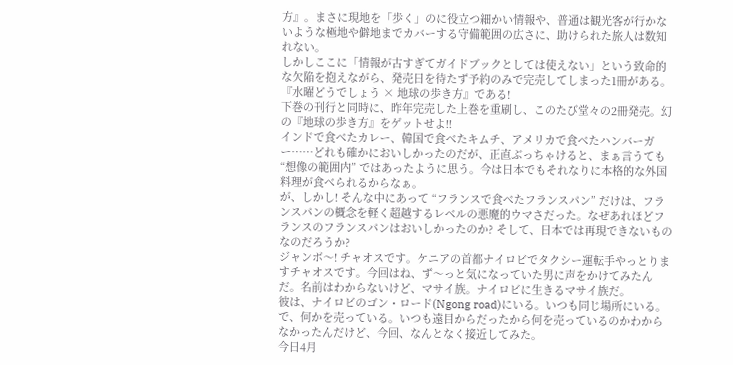方』。まさに現地を「歩く」のに役立つ細かい情報や、普通は観光客が行かないような極地や僻地までカバーする守備範囲の広さに、助けられた旅人は数知れない。
しかしここに「情報が古すぎてガイドブックとしては使えない」という致命的な欠陥を抱えながら、発売日を待たず予約のみで完売してしまった1冊がある。『水曜どうでしょう × 地球の歩き方』である!
下巻の刊行と同時に、昨年完売した上巻を重刷し、このたび堂々の2冊発売。幻の『地球の歩き方』をゲットせよ!!
インドで食べたカレー、韓国で食べたキムチ、アメリカで食べたハンバーガー……どれも確かにおいしかったのだが、正直ぶっちゃけると、まぁ言うても “想像の範囲内” ではあったように思う。今は日本でもそれなりに本格的な外国料理が食べられるからなぁ。
が、しかし! そんな中にあって “フランスで食べたフランスパン” だけは、フランスパンの概念を軽く超越するレベルの悪魔的ウマさだった。なぜあれほどフランスのフランスパンはおいしかったのか? そして、日本では再現できないものなのだろうか?
ジャンボ〜! チャオスです。ケニアの首都ナイロビでタクシー運転手やっとりますチャオスです。今回はね、ず〜っと気になっていた男に声をかけてみたんだ。名前はわからないけど、マサイ族。ナイロビに生きるマサイ族だ。
彼は、ナイロビのゴン・ロード(Ngong road)にいる。いつも同じ場所にいる。で、何かを売っている。いつも遠目からだったから何を売っているのかわからなかったんだけど、今回、なんとなく接近してみた。
今日4月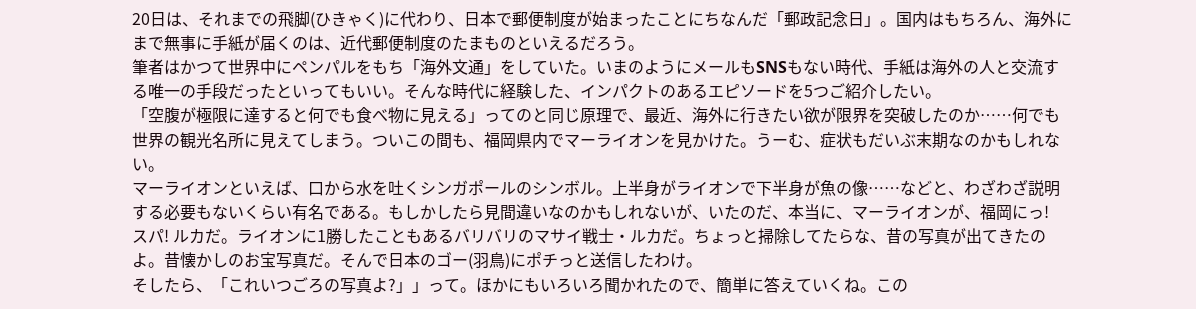20日は、それまでの飛脚(ひきゃく)に代わり、日本で郵便制度が始まったことにちなんだ「郵政記念日」。国内はもちろん、海外にまで無事に手紙が届くのは、近代郵便制度のたまものといえるだろう。
筆者はかつて世界中にペンパルをもち「海外文通」をしていた。いまのようにメールもSNSもない時代、手紙は海外の人と交流する唯一の手段だったといってもいい。そんな時代に経験した、インパクトのあるエピソードを5つご紹介したい。
「空腹が極限に達すると何でも食べ物に見える」ってのと同じ原理で、最近、海外に行きたい欲が限界を突破したのか……何でも世界の観光名所に見えてしまう。ついこの間も、福岡県内でマーライオンを見かけた。うーむ、症状もだいぶ末期なのかもしれない。
マーライオンといえば、口から水を吐くシンガポールのシンボル。上半身がライオンで下半身が魚の像……などと、わざわざ説明する必要もないくらい有名である。もしかしたら見間違いなのかもしれないが、いたのだ、本当に、マーライオンが、福岡にっ!
スパ! ルカだ。ライオンに1勝したこともあるバリバリのマサイ戦士・ルカだ。ちょっと掃除してたらな、昔の写真が出てきたのよ。昔懐かしのお宝写真だ。そんで日本のゴー(羽鳥)にポチっと送信したわけ。
そしたら、「これいつごろの写真よ?」」って。ほかにもいろいろ聞かれたので、簡単に答えていくね。この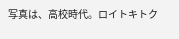写真は、高校時代。ロイトキトク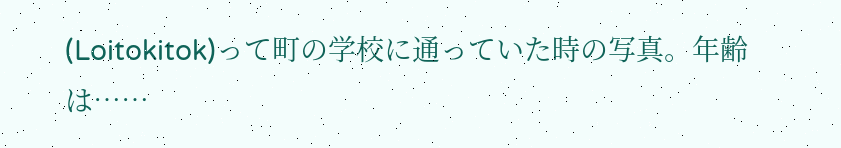(Loitokitok)って町の学校に通っていた時の写真。年齢は……